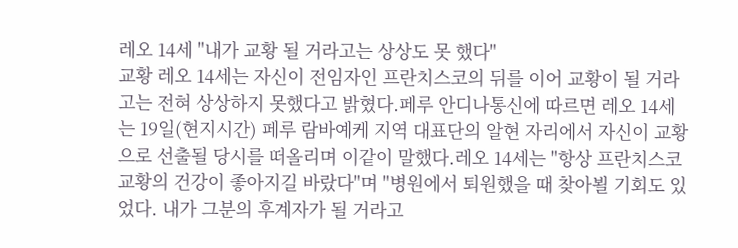레오 14세 "내가 교황 될 거라고는 상상도 못 했다"
교황 레오 14세는 자신이 전임자인 프란치스코의 뒤를 이어 교황이 될 거라고는 전혀 상상하지 못했다고 밝혔다.페루 안디나통신에 따르면 레오 14세는 19일(현지시간) 페루 람바예케 지역 대표단의 알현 자리에서 자신이 교황으로 선출될 당시를 떠올리며 이같이 말했다.레오 14세는 "항상 프란치스코 교황의 건강이 좋아지길 바랐다"며 "병원에서 퇴원했을 때 찾아뵐 기회도 있었다. 내가 그분의 후계자가 될 거라고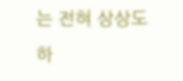는 전혀 상상도 하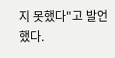지 못했다"고 발언했다.